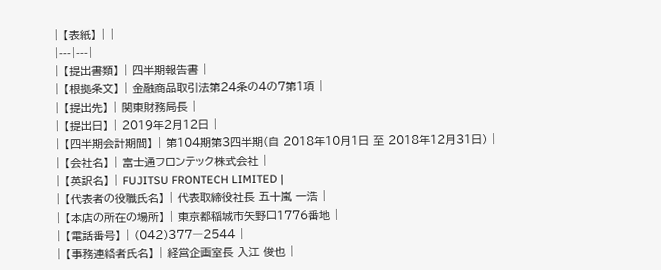| 【表紙】 | |
|---|---|
| 【提出書類】 | 四半期報告書 |
| 【根拠条文】 | 金融商品取引法第24条の4の7第1項 |
| 【提出先】 | 関東財務局長 |
| 【提出日】 | 2019年2月12日 |
| 【四半期会計期間】 | 第104期第3四半期(自 2018年10月1日 至 2018年12月31日) |
| 【会社名】 | 富士通フロンテック株式会社 |
| 【英訳名】 | FUJITSU FRONTECH LIMITED |
| 【代表者の役職氏名】 | 代表取締役社長 五十嵐 一浩 |
| 【本店の所在の場所】 | 東京都稲城市矢野口1776番地 |
| 【電話番号】 | (042)377―2544 |
| 【事務連絡者氏名】 | 経営企画室長 入江 俊也 |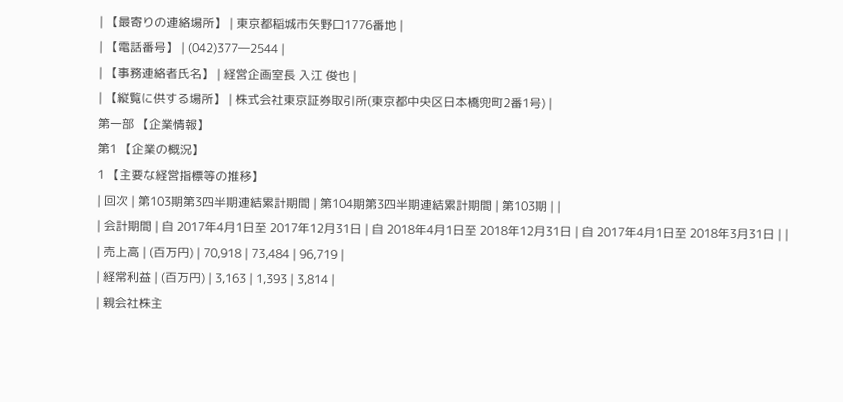| 【最寄りの連絡場所】 | 東京都稲城市矢野口1776番地 |
| 【電話番号】 | (042)377―2544 |
| 【事務連絡者氏名】 | 経営企画室長 入江 俊也 |
| 【縦覧に供する場所】 | 株式会社東京証券取引所(東京都中央区日本橋兜町2番1号) |
第一部 【企業情報】
第1 【企業の概況】
1 【主要な経営指標等の推移】
| 回次 | 第103期第3四半期連結累計期間 | 第104期第3四半期連結累計期間 | 第103期 | |
| 会計期間 | 自 2017年4月1日至 2017年12月31日 | 自 2018年4月1日至 2018年12月31日 | 自 2017年4月1日至 2018年3月31日 | |
| 売上高 | (百万円) | 70,918 | 73,484 | 96,719 |
| 経常利益 | (百万円) | 3,163 | 1,393 | 3,814 |
| 親会社株主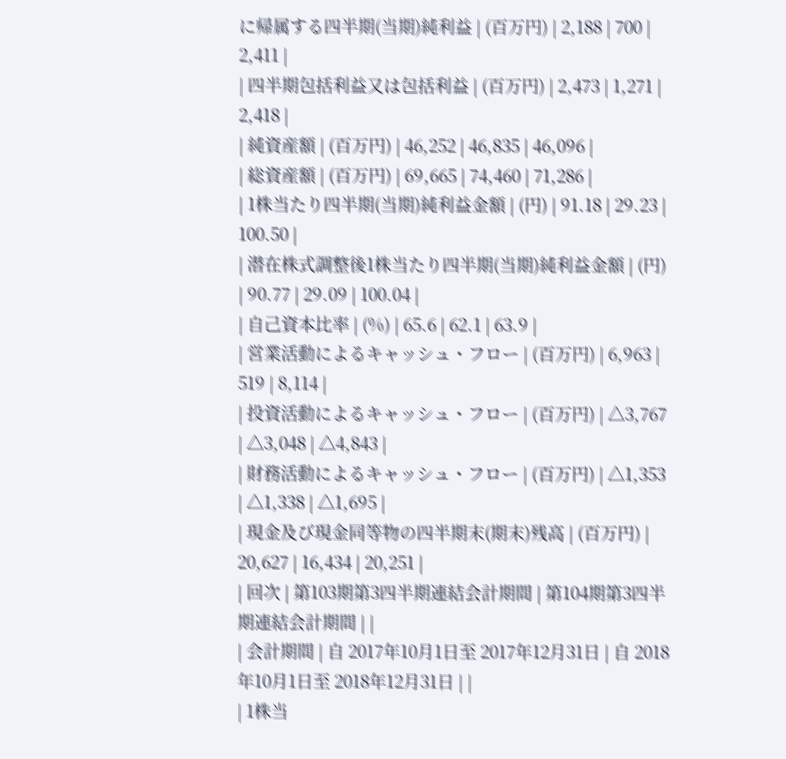に帰属する四半期(当期)純利益 | (百万円) | 2,188 | 700 | 2,411 |
| 四半期包括利益又は包括利益 | (百万円) | 2,473 | 1,271 | 2,418 |
| 純資産額 | (百万円) | 46,252 | 46,835 | 46,096 |
| 総資産額 | (百万円) | 69,665 | 74,460 | 71,286 |
| 1株当たり四半期(当期)純利益金額 | (円) | 91.18 | 29.23 | 100.50 |
| 潜在株式調整後1株当たり四半期(当期)純利益金額 | (円) | 90.77 | 29.09 | 100.04 |
| 自己資本比率 | (%) | 65.6 | 62.1 | 63.9 |
| 営業活動によるキャッシュ・フロー | (百万円) | 6,963 | 519 | 8,114 |
| 投資活動によるキャッシュ・フロー | (百万円) | △3,767 | △3,048 | △4,843 |
| 財務活動によるキャッシュ・フロー | (百万円) | △1,353 | △1,338 | △1,695 |
| 現金及び現金同等物の四半期末(期末)残高 | (百万円) | 20,627 | 16,434 | 20,251 |
| 回次 | 第103期第3四半期連結会計期間 | 第104期第3四半期連結会計期間 | |
| 会計期間 | 自 2017年10月1日至 2017年12月31日 | 自 2018年10月1日至 2018年12月31日 | |
| 1株当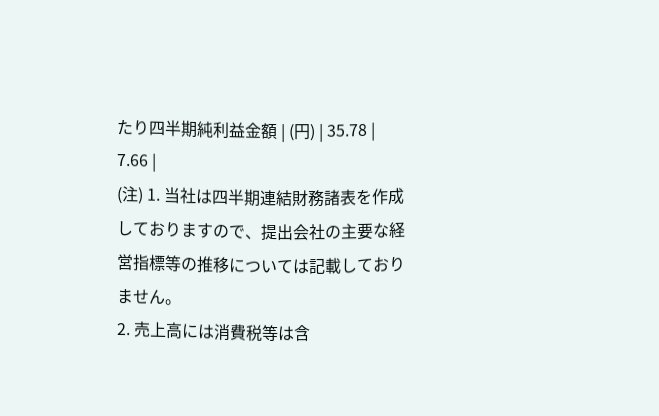たり四半期純利益金額 | (円) | 35.78 | 7.66 |
(注) 1. 当社は四半期連結財務諸表を作成しておりますので、提出会社の主要な経営指標等の推移については記載しておりません。
2. 売上高には消費税等は含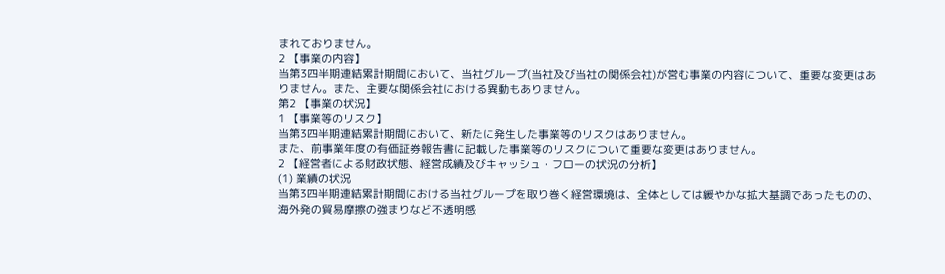まれておりません。
2 【事業の内容】
当第3四半期連結累計期間において、当社グループ(当社及び当社の関係会社)が営む事業の内容について、重要な変更はありません。また、主要な関係会社における異動もありません。
第2 【事業の状況】
1 【事業等のリスク】
当第3四半期連結累計期間において、新たに発生した事業等のリスクはありません。
また、前事業年度の有価証券報告書に記載した事業等のリスクについて重要な変更はありません。
2 【経営者による財政状態、経営成績及びキャッシュ・フローの状況の分析】
(1) 業績の状況
当第3四半期連結累計期間における当社グループを取り巻く経営環境は、全体としては緩やかな拡大基調であったものの、海外発の貿易摩擦の強まりなど不透明感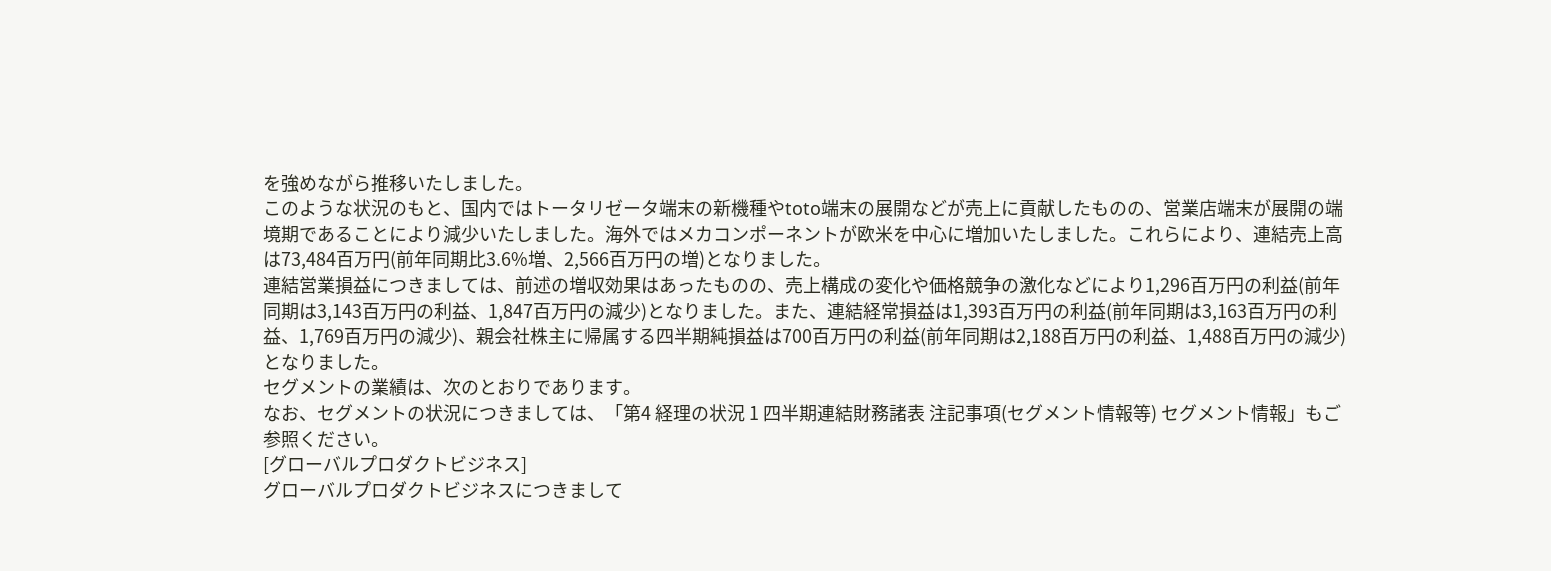を強めながら推移いたしました。
このような状況のもと、国内ではトータリゼータ端末の新機種やtoto端末の展開などが売上に貢献したものの、営業店端末が展開の端境期であることにより減少いたしました。海外ではメカコンポーネントが欧米を中心に増加いたしました。これらにより、連結売上高は73,484百万円(前年同期比3.6%増、2,566百万円の増)となりました。
連結営業損益につきましては、前述の増収効果はあったものの、売上構成の変化や価格競争の激化などにより1,296百万円の利益(前年同期は3,143百万円の利益、1,847百万円の減少)となりました。また、連結経常損益は1,393百万円の利益(前年同期は3,163百万円の利益、1,769百万円の減少)、親会社株主に帰属する四半期純損益は700百万円の利益(前年同期は2,188百万円の利益、1,488百万円の減少)となりました。
セグメントの業績は、次のとおりであります。
なお、セグメントの状況につきましては、「第4 経理の状況 1 四半期連結財務諸表 注記事項(セグメント情報等) セグメント情報」もご参照ください。
[グローバルプロダクトビジネス]
グローバルプロダクトビジネスにつきまして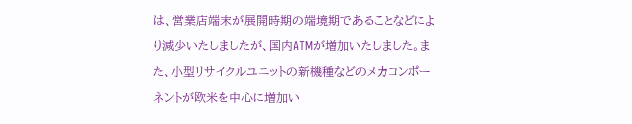は、営業店端末が展開時期の端境期であることなどにより減少いたしましたが、国内ATMが増加いたしました。また、小型リサイクルユニットの新機種などのメカコンポーネントが欧米を中心に増加い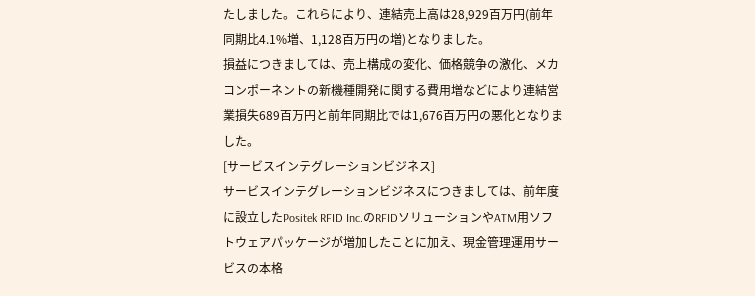たしました。これらにより、連結売上高は28,929百万円(前年同期比4.1%増、1,128百万円の増)となりました。
損益につきましては、売上構成の変化、価格競争の激化、メカコンポーネントの新機種開発に関する費用増などにより連結営業損失689百万円と前年同期比では1,676百万円の悪化となりました。
[サービスインテグレーションビジネス]
サービスインテグレーションビジネスにつきましては、前年度に設立したPositek RFID Inc.のRFIDソリューションやATM用ソフトウェアパッケージが増加したことに加え、現金管理運用サービスの本格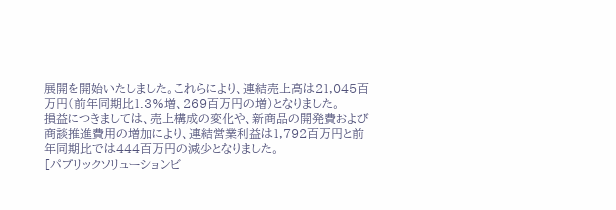展開を開始いたしました。これらにより、連結売上高は21,045百万円(前年同期比1.3%増、269百万円の増)となりました。
損益につきましては、売上構成の変化や、新商品の開発費および商談推進費用の増加により、連結営業利益は1,792百万円と前年同期比では444百万円の減少となりました。
[パブリックソリューションビ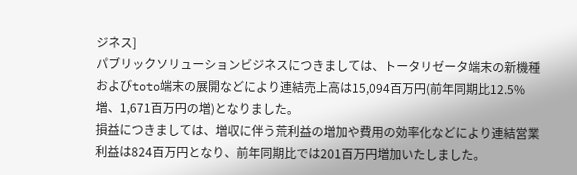ジネス]
パブリックソリューションビジネスにつきましては、トータリゼータ端末の新機種およびtoto端末の展開などにより連結売上高は15,094百万円(前年同期比12.5%増、1,671百万円の増)となりました。
損益につきましては、増収に伴う荒利益の増加や費用の効率化などにより連結営業利益は824百万円となり、前年同期比では201百万円増加いたしました。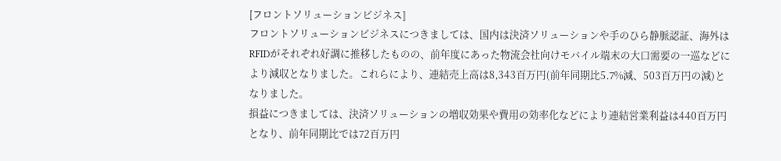[フロントソリューションビジネス]
フロントソリューションビジネスにつきましては、国内は決済ソリューションや手のひら静脈認証、海外はRFIDがそれぞれ好調に推移したものの、前年度にあった物流会社向けモバイル端末の大口需要の一巡などにより減収となりました。これらにより、連結売上高は8,343百万円(前年同期比5.7%減、503百万円の減)となりました。
損益につきましては、決済ソリューションの増収効果や費用の効率化などにより連結営業利益は440百万円となり、前年同期比では72百万円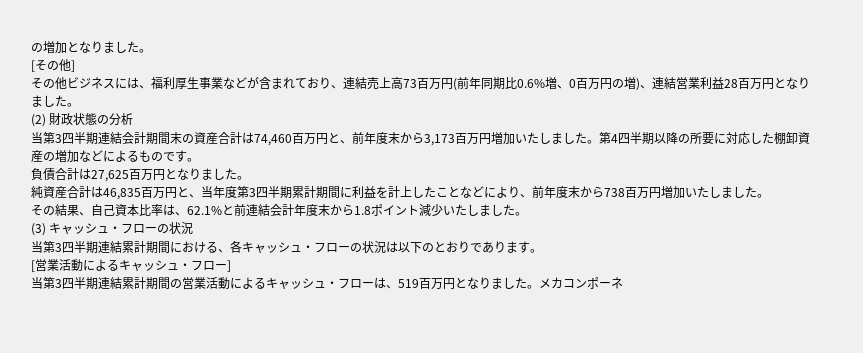の増加となりました。
[その他]
その他ビジネスには、福利厚生事業などが含まれており、連結売上高73百万円(前年同期比0.6%増、0百万円の増)、連結営業利益28百万円となりました。
(2) 財政状態の分析
当第3四半期連結会計期間末の資産合計は74,460百万円と、前年度末から3,173百万円増加いたしました。第4四半期以降の所要に対応した棚卸資産の増加などによるものです。
負債合計は27,625百万円となりました。
純資産合計は46,835百万円と、当年度第3四半期累計期間に利益を計上したことなどにより、前年度末から738百万円増加いたしました。
その結果、自己資本比率は、62.1%と前連結会計年度末から1.8ポイント減少いたしました。
(3) キャッシュ・フローの状況
当第3四半期連結累計期間における、各キャッシュ・フローの状況は以下のとおりであります。
[営業活動によるキャッシュ・フロー]
当第3四半期連結累計期間の営業活動によるキャッシュ・フローは、519百万円となりました。メカコンポーネ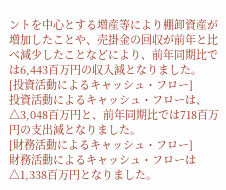ントを中心とする増産等により棚卸資産が増加したことや、売掛金の回収が前年と比べ減少したことなどにより、前年同期比では6,443百万円の収入減となりました。
[投資活動によるキャッシュ・フロー]
投資活動によるキャッシュ・フローは、△3,048百万円と、前年同期比では718百万円の支出減となりました。
[財務活動によるキャッシュ・フロー]
財務活動によるキャッシュ・フローは△1,338百万円となりました。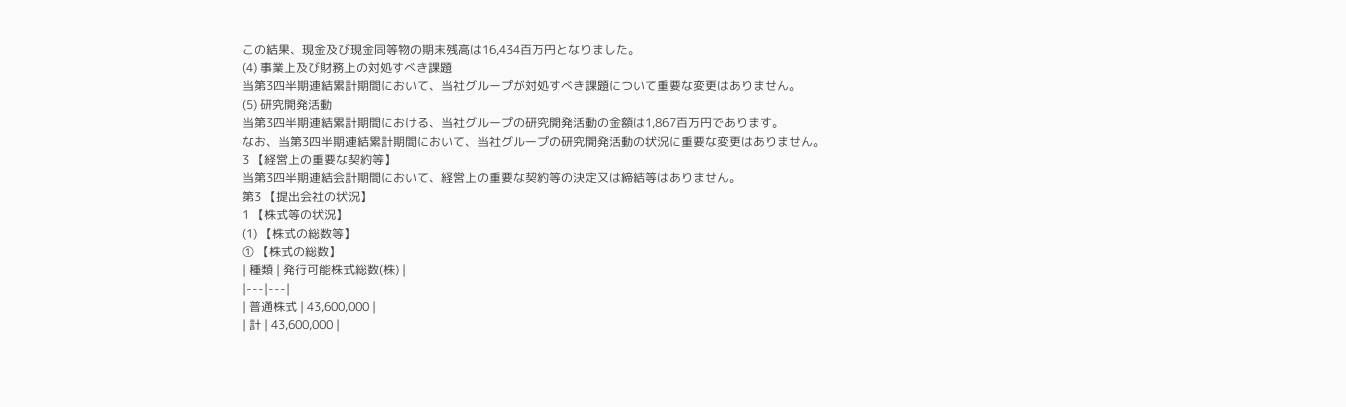この結果、現金及び現金同等物の期末残高は16,434百万円となりました。
(4) 事業上及び財務上の対処すべき課題
当第3四半期連結累計期間において、当社グループが対処すべき課題について重要な変更はありません。
(5) 研究開発活動
当第3四半期連結累計期間における、当社グループの研究開発活動の金額は1,867百万円であります。
なお、当第3四半期連結累計期間において、当社グループの研究開発活動の状況に重要な変更はありません。
3 【経営上の重要な契約等】
当第3四半期連結会計期間において、経営上の重要な契約等の決定又は締結等はありません。
第3 【提出会社の状況】
1 【株式等の状況】
(1) 【株式の総数等】
① 【株式の総数】
| 種類 | 発行可能株式総数(株) |
|---|---|
| 普通株式 | 43,600,000 |
| 計 | 43,600,000 |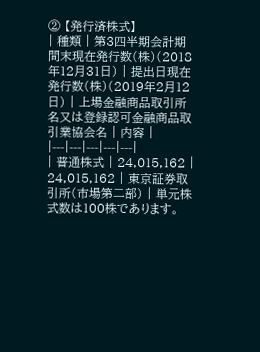② 【発行済株式】
| 種類 | 第3四半期会計期間末現在発行数(株)(2018年12月31日) | 提出日現在発行数(株)(2019年2月12日) | 上場金融商品取引所名又は登録認可金融商品取引業協会名 | 内容 |
|---|---|---|---|---|
| 普通株式 | 24,015,162 | 24,015,162 | 東京証券取引所(市場第二部) | 単元株式数は100株であります。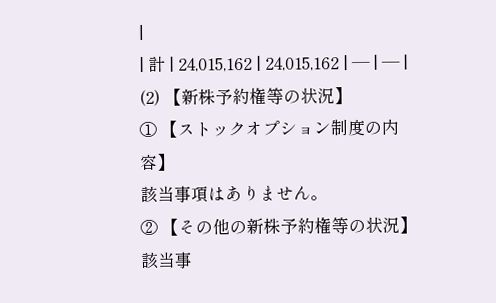|
| 計 | 24,015,162 | 24,015,162 | ― | ― |
(2) 【新株予約権等の状況】
① 【ストックオプション制度の内容】
該当事項はありません。
② 【その他の新株予約権等の状況】
該当事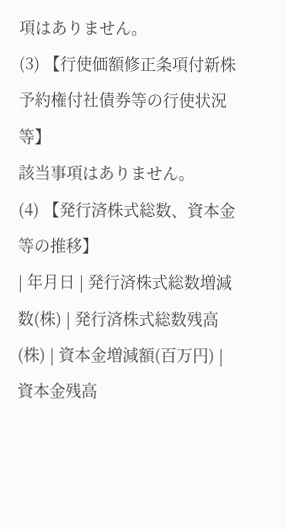項はありません。
(3) 【行使価額修正条項付新株予約権付社債券等の行使状況等】
該当事項はありません。
(4) 【発行済株式総数、資本金等の推移】
| 年月日 | 発行済株式総数増減数(株) | 発行済株式総数残高(株) | 資本金増減額(百万円) | 資本金残高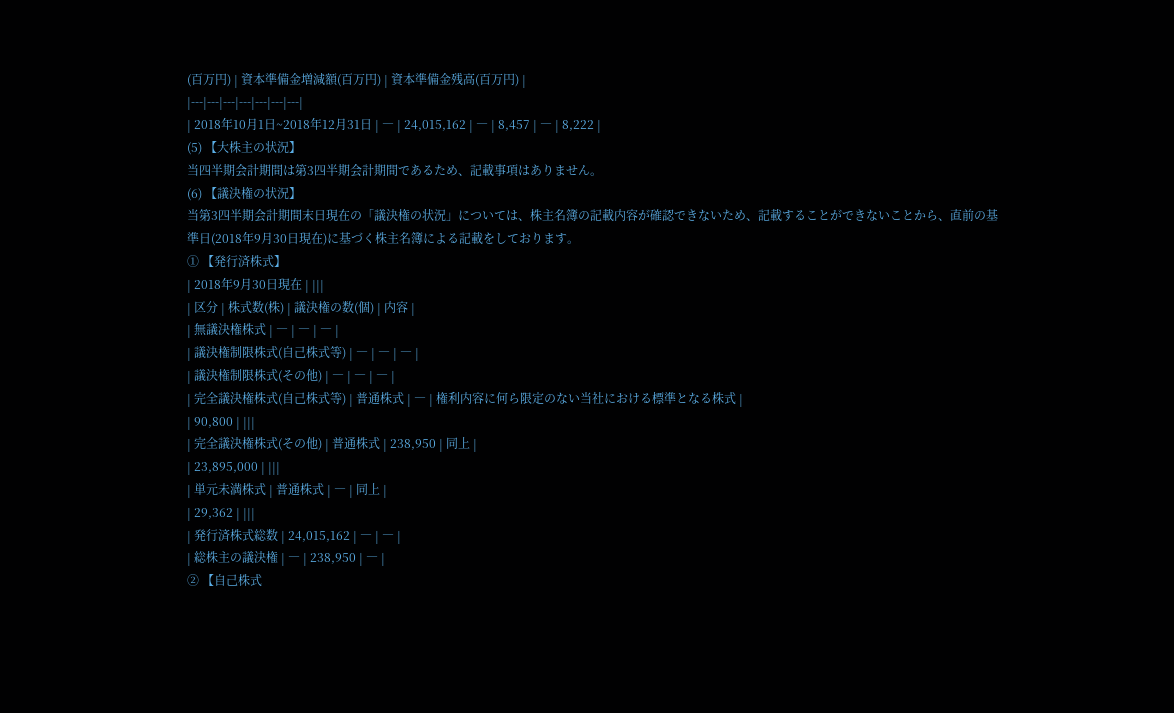(百万円) | 資本準備金増減額(百万円) | 資本準備金残高(百万円) |
|---|---|---|---|---|---|---|
| 2018年10月1日~2018年12月31日 | ― | 24,015,162 | ― | 8,457 | ― | 8,222 |
(5) 【大株主の状況】
当四半期会計期間は第3四半期会計期間であるため、記載事項はありません。
(6) 【議決権の状況】
当第3四半期会計期間末日現在の「議決権の状況」については、株主名簿の記載内容が確認できないため、記載することができないことから、直前の基準日(2018年9月30日現在)に基づく株主名簿による記載をしております。
① 【発行済株式】
| 2018年9月30日現在 | |||
| 区分 | 株式数(株) | 議決権の数(個) | 内容 |
| 無議決権株式 | ― | ― | ― |
| 議決権制限株式(自己株式等) | ― | ― | ― |
| 議決権制限株式(その他) | ― | ― | ― |
| 完全議決権株式(自己株式等) | 普通株式 | ― | 権利内容に何ら限定のない当社における標準となる株式 |
| 90,800 | |||
| 完全議決権株式(その他) | 普通株式 | 238,950 | 同上 |
| 23,895,000 | |||
| 単元未満株式 | 普通株式 | ― | 同上 |
| 29,362 | |||
| 発行済株式総数 | 24,015,162 | ― | ― |
| 総株主の議決権 | ― | 238,950 | ― |
② 【自己株式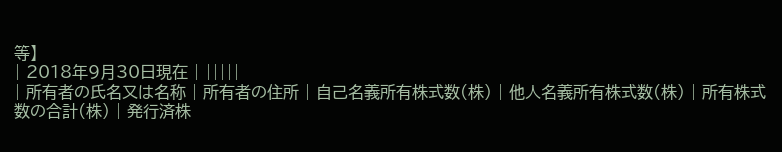等】
| 2018年9月30日現在 | |||||
| 所有者の氏名又は名称 | 所有者の住所 | 自己名義所有株式数(株) | 他人名義所有株式数(株) | 所有株式数の合計(株) | 発行済株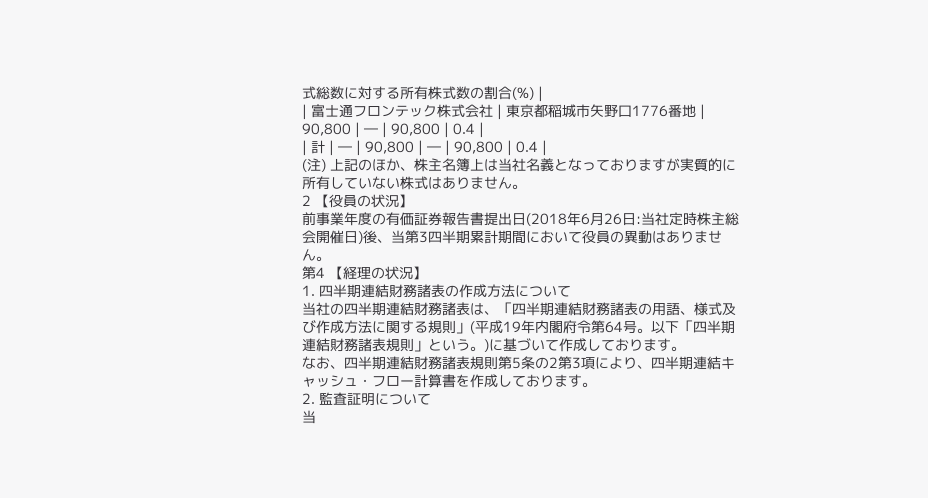式総数に対する所有株式数の割合(%) |
| 富士通フロンテック株式会社 | 東京都稲城市矢野口1776番地 | 90,800 | ― | 90,800 | 0.4 |
| 計 | ― | 90,800 | ― | 90,800 | 0.4 |
(注) 上記のほか、株主名簿上は当社名義となっておりますが実質的に所有していない株式はありません。
2 【役員の状況】
前事業年度の有価証券報告書提出日(2018年6月26日:当社定時株主総会開催日)後、当第3四半期累計期間において役員の異動はありません。
第4 【経理の状況】
1. 四半期連結財務諸表の作成方法について
当社の四半期連結財務諸表は、「四半期連結財務諸表の用語、様式及び作成方法に関する規則」(平成19年内閣府令第64号。以下「四半期連結財務諸表規則」という。)に基づいて作成しております。
なお、四半期連結財務諸表規則第5条の2第3項により、四半期連結キャッシュ・フロー計算書を作成しております。
2. 監査証明について
当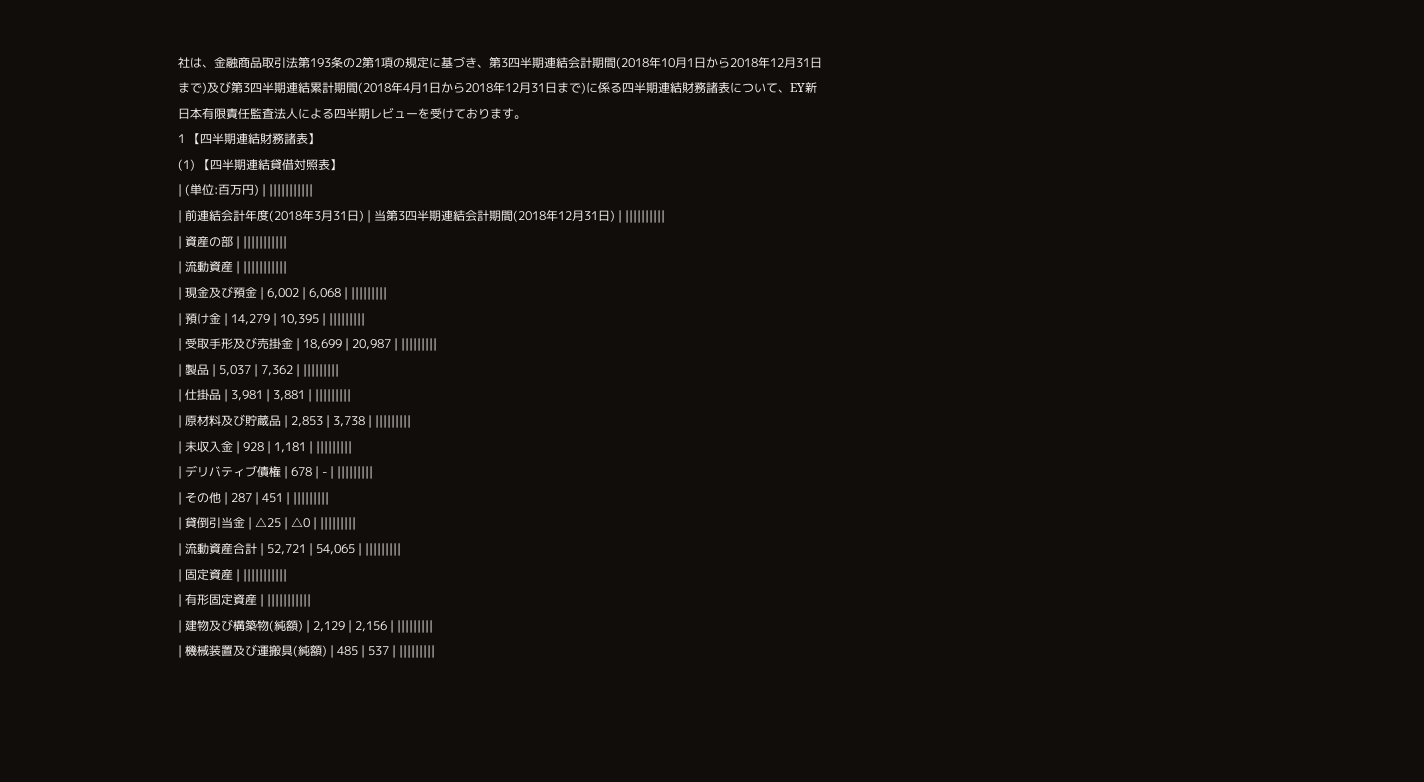社は、金融商品取引法第193条の2第1項の規定に基づき、第3四半期連結会計期間(2018年10月1日から2018年12月31日まで)及び第3四半期連結累計期間(2018年4月1日から2018年12月31日まで)に係る四半期連結財務諸表について、EY新日本有限責任監査法人による四半期レビューを受けております。
1 【四半期連結財務諸表】
(1) 【四半期連結貸借対照表】
| (単位:百万円) | |||||||||||
| 前連結会計年度(2018年3月31日) | 当第3四半期連結会計期間(2018年12月31日) | ||||||||||
| 資産の部 | |||||||||||
| 流動資産 | |||||||||||
| 現金及び預金 | 6,002 | 6,068 | |||||||||
| 預け金 | 14,279 | 10,395 | |||||||||
| 受取手形及び売掛金 | 18,699 | 20,987 | |||||||||
| 製品 | 5,037 | 7,362 | |||||||||
| 仕掛品 | 3,981 | 3,881 | |||||||||
| 原材料及び貯蔵品 | 2,853 | 3,738 | |||||||||
| 未収入金 | 928 | 1,181 | |||||||||
| デリバティブ債権 | 678 | - | |||||||||
| その他 | 287 | 451 | |||||||||
| 貸倒引当金 | △25 | △0 | |||||||||
| 流動資産合計 | 52,721 | 54,065 | |||||||||
| 固定資産 | |||||||||||
| 有形固定資産 | |||||||||||
| 建物及び構築物(純額) | 2,129 | 2,156 | |||||||||
| 機械装置及び運搬具(純額) | 485 | 537 | |||||||||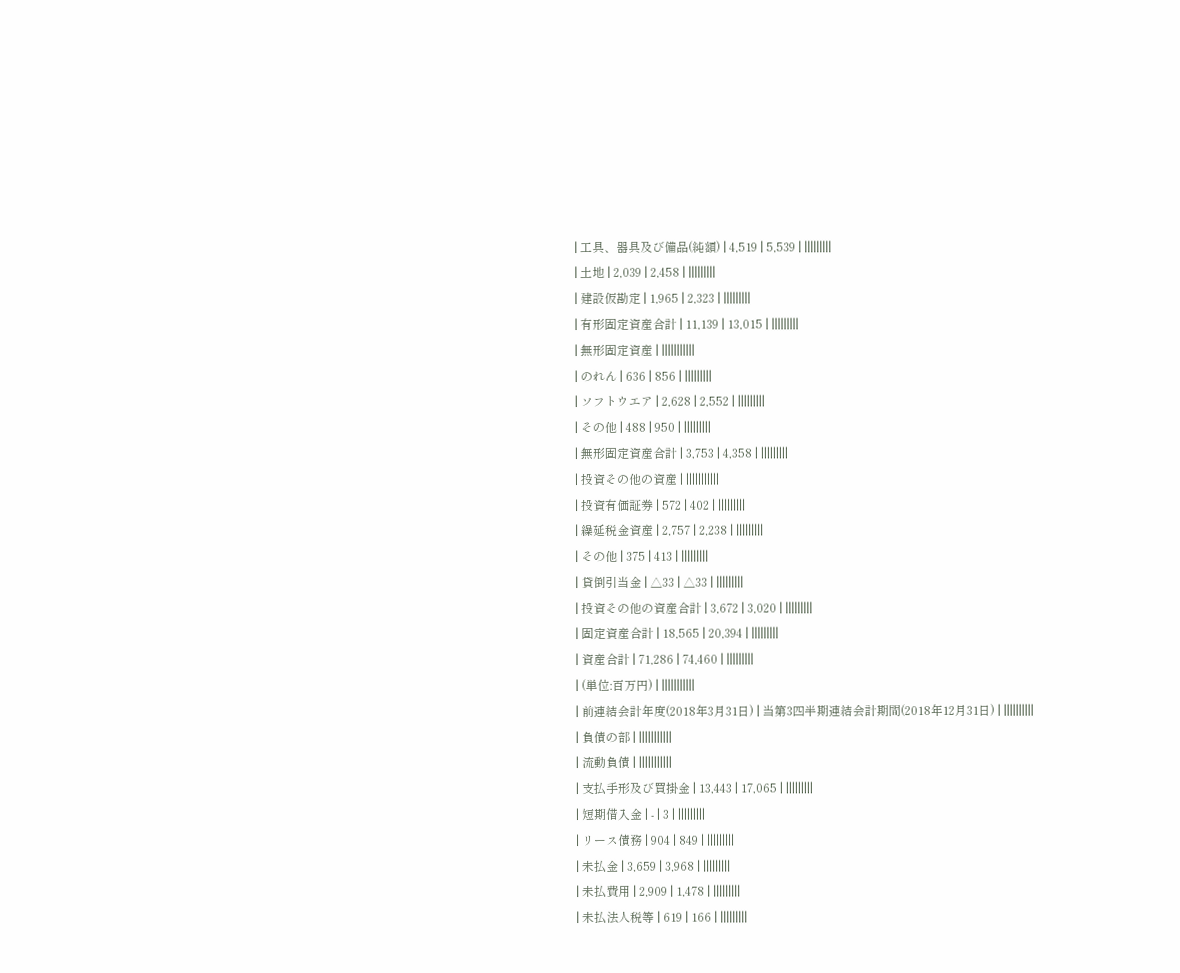| 工具、器具及び備品(純額) | 4,519 | 5,539 | |||||||||
| 土地 | 2,039 | 2,458 | |||||||||
| 建設仮勘定 | 1,965 | 2,323 | |||||||||
| 有形固定資産合計 | 11,139 | 13,015 | |||||||||
| 無形固定資産 | |||||||||||
| のれん | 636 | 856 | |||||||||
| ソフトウエア | 2,628 | 2,552 | |||||||||
| その他 | 488 | 950 | |||||||||
| 無形固定資産合計 | 3,753 | 4,358 | |||||||||
| 投資その他の資産 | |||||||||||
| 投資有価証券 | 572 | 402 | |||||||||
| 繰延税金資産 | 2,757 | 2,238 | |||||||||
| その他 | 375 | 413 | |||||||||
| 貸倒引当金 | △33 | △33 | |||||||||
| 投資その他の資産合計 | 3,672 | 3,020 | |||||||||
| 固定資産合計 | 18,565 | 20,394 | |||||||||
| 資産合計 | 71,286 | 74,460 | |||||||||
| (単位:百万円) | |||||||||||
| 前連結会計年度(2018年3月31日) | 当第3四半期連結会計期間(2018年12月31日) | ||||||||||
| 負債の部 | |||||||||||
| 流動負債 | |||||||||||
| 支払手形及び買掛金 | 13,443 | 17,065 | |||||||||
| 短期借入金 | - | 3 | |||||||||
| リース債務 | 904 | 849 | |||||||||
| 未払金 | 3,659 | 3,968 | |||||||||
| 未払費用 | 2,909 | 1,478 | |||||||||
| 未払法人税等 | 619 | 166 | |||||||||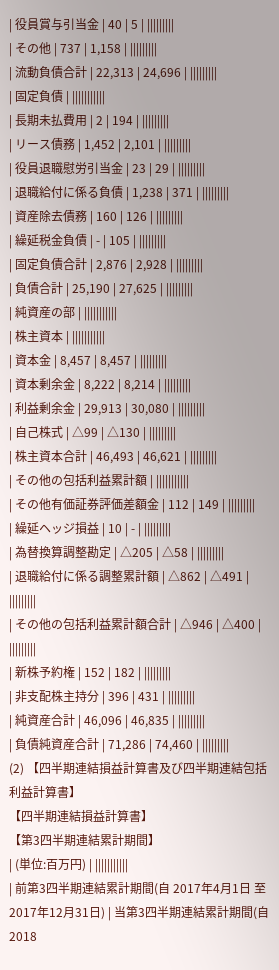| 役員賞与引当金 | 40 | 5 | |||||||||
| その他 | 737 | 1,158 | |||||||||
| 流動負債合計 | 22,313 | 24,696 | |||||||||
| 固定負債 | |||||||||||
| 長期未払費用 | 2 | 194 | |||||||||
| リース債務 | 1,452 | 2,101 | |||||||||
| 役員退職慰労引当金 | 23 | 29 | |||||||||
| 退職給付に係る負債 | 1,238 | 371 | |||||||||
| 資産除去債務 | 160 | 126 | |||||||||
| 繰延税金負債 | - | 105 | |||||||||
| 固定負債合計 | 2,876 | 2,928 | |||||||||
| 負債合計 | 25,190 | 27,625 | |||||||||
| 純資産の部 | |||||||||||
| 株主資本 | |||||||||||
| 資本金 | 8,457 | 8,457 | |||||||||
| 資本剰余金 | 8,222 | 8,214 | |||||||||
| 利益剰余金 | 29,913 | 30,080 | |||||||||
| 自己株式 | △99 | △130 | |||||||||
| 株主資本合計 | 46,493 | 46,621 | |||||||||
| その他の包括利益累計額 | |||||||||||
| その他有価証券評価差額金 | 112 | 149 | |||||||||
| 繰延ヘッジ損益 | 10 | - | |||||||||
| 為替換算調整勘定 | △205 | △58 | |||||||||
| 退職給付に係る調整累計額 | △862 | △491 | |||||||||
| その他の包括利益累計額合計 | △946 | △400 | |||||||||
| 新株予約権 | 152 | 182 | |||||||||
| 非支配株主持分 | 396 | 431 | |||||||||
| 純資産合計 | 46,096 | 46,835 | |||||||||
| 負債純資産合計 | 71,286 | 74,460 | |||||||||
(2) 【四半期連結損益計算書及び四半期連結包括利益計算書】
【四半期連結損益計算書】
【第3四半期連結累計期間】
| (単位:百万円) | |||||||||||
| 前第3四半期連結累計期間(自 2017年4月1日 至 2017年12月31日) | 当第3四半期連結累計期間(自 2018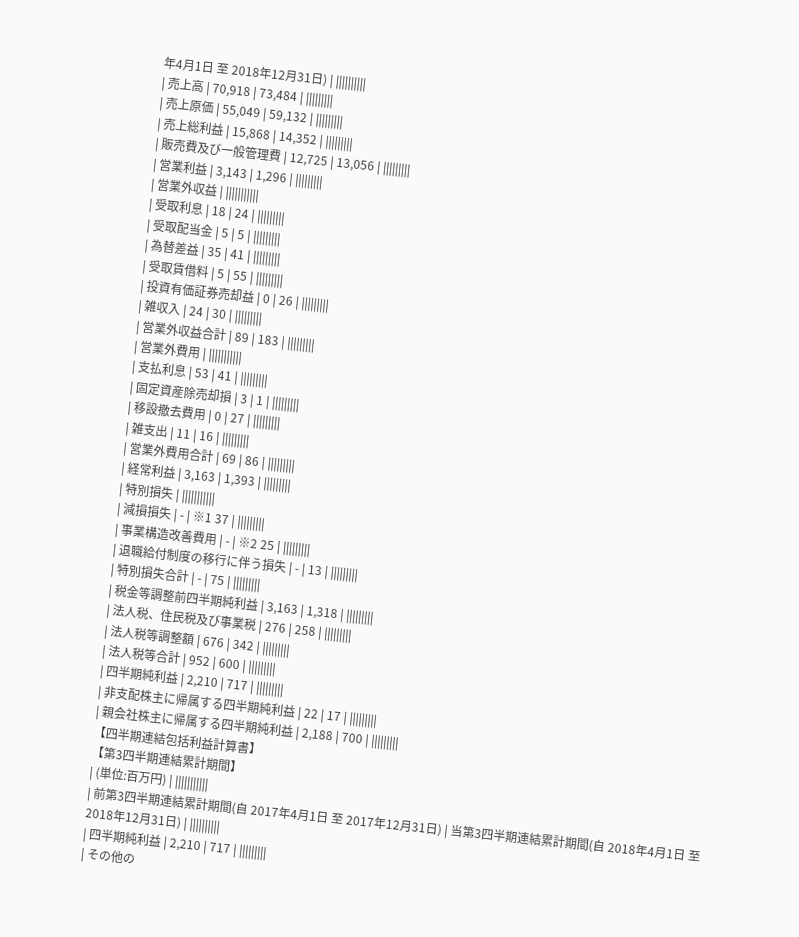年4月1日 至 2018年12月31日) | ||||||||||
| 売上高 | 70,918 | 73,484 | |||||||||
| 売上原価 | 55,049 | 59,132 | |||||||||
| 売上総利益 | 15,868 | 14,352 | |||||||||
| 販売費及び一般管理費 | 12,725 | 13,056 | |||||||||
| 営業利益 | 3,143 | 1,296 | |||||||||
| 営業外収益 | |||||||||||
| 受取利息 | 18 | 24 | |||||||||
| 受取配当金 | 5 | 5 | |||||||||
| 為替差益 | 35 | 41 | |||||||||
| 受取賃借料 | 5 | 55 | |||||||||
| 投資有価証券売却益 | 0 | 26 | |||||||||
| 雑収入 | 24 | 30 | |||||||||
| 営業外収益合計 | 89 | 183 | |||||||||
| 営業外費用 | |||||||||||
| 支払利息 | 53 | 41 | |||||||||
| 固定資産除売却損 | 3 | 1 | |||||||||
| 移設撤去費用 | 0 | 27 | |||||||||
| 雑支出 | 11 | 16 | |||||||||
| 営業外費用合計 | 69 | 86 | |||||||||
| 経常利益 | 3,163 | 1,393 | |||||||||
| 特別損失 | |||||||||||
| 減損損失 | - | ※1 37 | |||||||||
| 事業構造改善費用 | - | ※2 25 | |||||||||
| 退職給付制度の移行に伴う損失 | - | 13 | |||||||||
| 特別損失合計 | - | 75 | |||||||||
| 税金等調整前四半期純利益 | 3,163 | 1,318 | |||||||||
| 法人税、住民税及び事業税 | 276 | 258 | |||||||||
| 法人税等調整額 | 676 | 342 | |||||||||
| 法人税等合計 | 952 | 600 | |||||||||
| 四半期純利益 | 2,210 | 717 | |||||||||
| 非支配株主に帰属する四半期純利益 | 22 | 17 | |||||||||
| 親会社株主に帰属する四半期純利益 | 2,188 | 700 | |||||||||
【四半期連結包括利益計算書】
【第3四半期連結累計期間】
| (単位:百万円) | |||||||||||
| 前第3四半期連結累計期間(自 2017年4月1日 至 2017年12月31日) | 当第3四半期連結累計期間(自 2018年4月1日 至 2018年12月31日) | ||||||||||
| 四半期純利益 | 2,210 | 717 | |||||||||
| その他の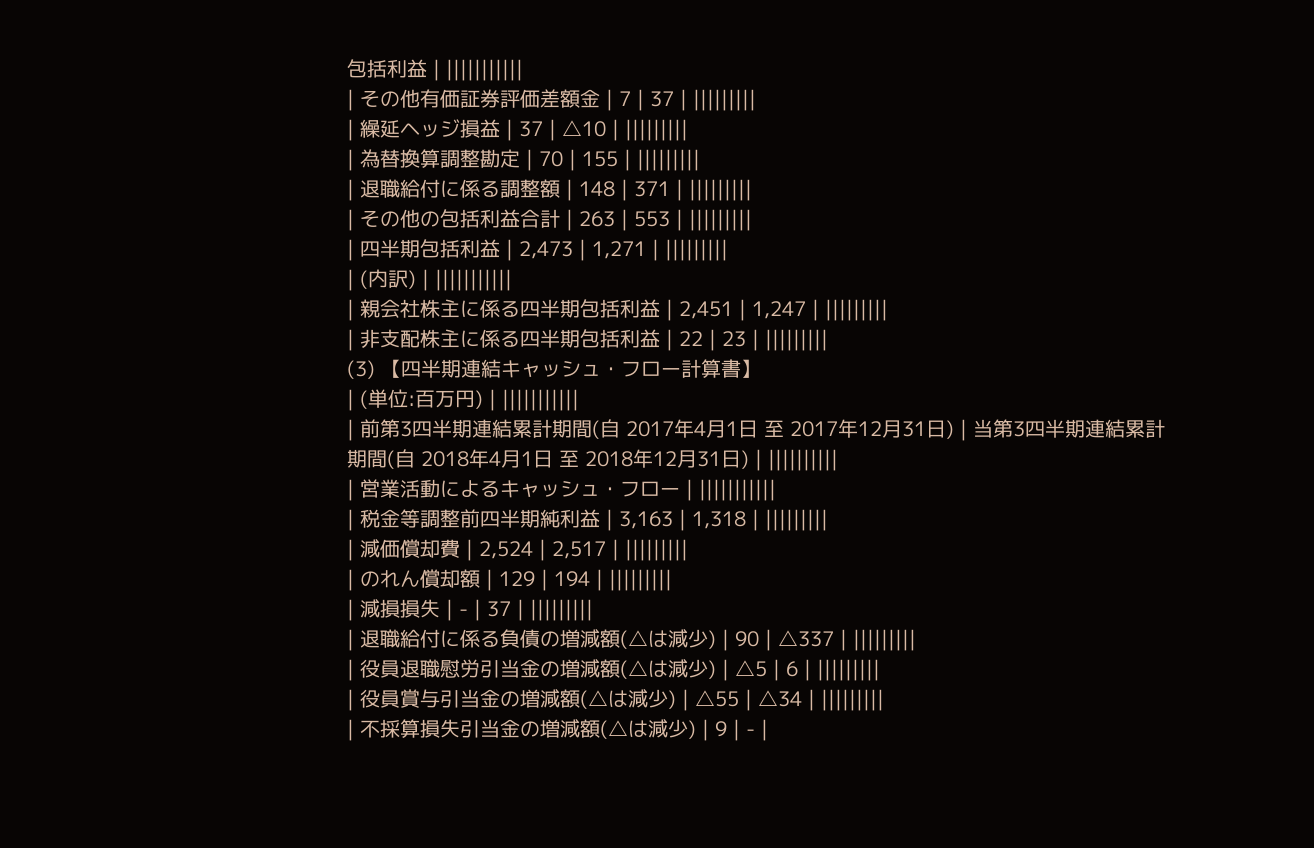包括利益 | |||||||||||
| その他有価証券評価差額金 | 7 | 37 | |||||||||
| 繰延ヘッジ損益 | 37 | △10 | |||||||||
| 為替換算調整勘定 | 70 | 155 | |||||||||
| 退職給付に係る調整額 | 148 | 371 | |||||||||
| その他の包括利益合計 | 263 | 553 | |||||||||
| 四半期包括利益 | 2,473 | 1,271 | |||||||||
| (内訳) | |||||||||||
| 親会社株主に係る四半期包括利益 | 2,451 | 1,247 | |||||||||
| 非支配株主に係る四半期包括利益 | 22 | 23 | |||||||||
(3) 【四半期連結キャッシュ・フロー計算書】
| (単位:百万円) | |||||||||||
| 前第3四半期連結累計期間(自 2017年4月1日 至 2017年12月31日) | 当第3四半期連結累計期間(自 2018年4月1日 至 2018年12月31日) | ||||||||||
| 営業活動によるキャッシュ・フロー | |||||||||||
| 税金等調整前四半期純利益 | 3,163 | 1,318 | |||||||||
| 減価償却費 | 2,524 | 2,517 | |||||||||
| のれん償却額 | 129 | 194 | |||||||||
| 減損損失 | - | 37 | |||||||||
| 退職給付に係る負債の増減額(△は減少) | 90 | △337 | |||||||||
| 役員退職慰労引当金の増減額(△は減少) | △5 | 6 | |||||||||
| 役員賞与引当金の増減額(△は減少) | △55 | △34 | |||||||||
| 不採算損失引当金の増減額(△は減少) | 9 | - |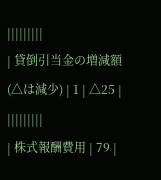|||||||||
| 貸倒引当金の増減額(△は減少) | 1 | △25 | |||||||||
| 株式報酬費用 | 79 |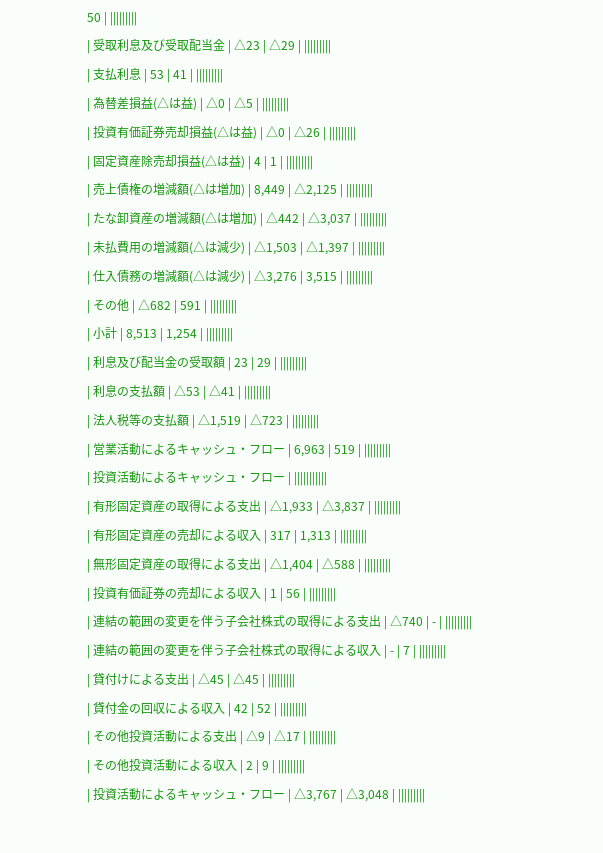50 | |||||||||
| 受取利息及び受取配当金 | △23 | △29 | |||||||||
| 支払利息 | 53 | 41 | |||||||||
| 為替差損益(△は益) | △0 | △5 | |||||||||
| 投資有価証券売却損益(△は益) | △0 | △26 | |||||||||
| 固定資産除売却損益(△は益) | 4 | 1 | |||||||||
| 売上債権の増減額(△は増加) | 8,449 | △2,125 | |||||||||
| たな卸資産の増減額(△は増加) | △442 | △3,037 | |||||||||
| 未払費用の増減額(△は減少) | △1,503 | △1,397 | |||||||||
| 仕入債務の増減額(△は減少) | △3,276 | 3,515 | |||||||||
| その他 | △682 | 591 | |||||||||
| 小計 | 8,513 | 1,254 | |||||||||
| 利息及び配当金の受取額 | 23 | 29 | |||||||||
| 利息の支払額 | △53 | △41 | |||||||||
| 法人税等の支払額 | △1,519 | △723 | |||||||||
| 営業活動によるキャッシュ・フロー | 6,963 | 519 | |||||||||
| 投資活動によるキャッシュ・フロー | |||||||||||
| 有形固定資産の取得による支出 | △1,933 | △3,837 | |||||||||
| 有形固定資産の売却による収入 | 317 | 1,313 | |||||||||
| 無形固定資産の取得による支出 | △1,404 | △588 | |||||||||
| 投資有価証券の売却による収入 | 1 | 56 | |||||||||
| 連結の範囲の変更を伴う子会社株式の取得による支出 | △740 | - | |||||||||
| 連結の範囲の変更を伴う子会社株式の取得による収入 | - | 7 | |||||||||
| 貸付けによる支出 | △45 | △45 | |||||||||
| 貸付金の回収による収入 | 42 | 52 | |||||||||
| その他投資活動による支出 | △9 | △17 | |||||||||
| その他投資活動による収入 | 2 | 9 | |||||||||
| 投資活動によるキャッシュ・フロー | △3,767 | △3,048 | |||||||||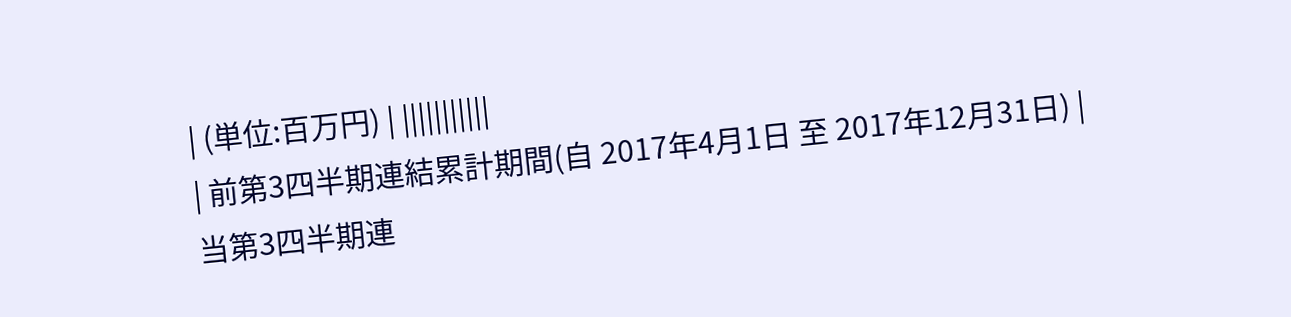| (単位:百万円) | |||||||||||
| 前第3四半期連結累計期間(自 2017年4月1日 至 2017年12月31日) | 当第3四半期連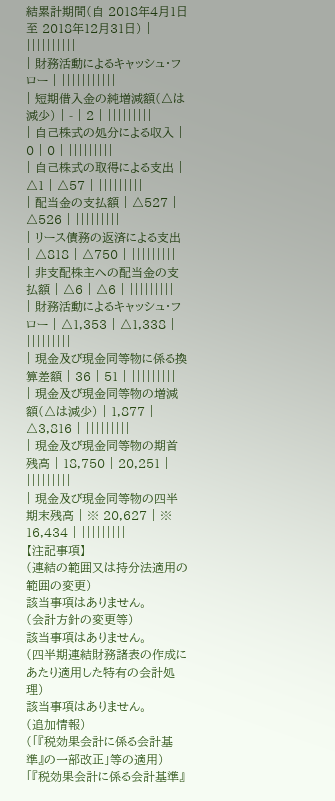結累計期間(自 2018年4月1日 至 2018年12月31日) | ||||||||||
| 財務活動によるキャッシュ・フロー | |||||||||||
| 短期借入金の純増減額(△は減少) | - | 2 | |||||||||
| 自己株式の処分による収入 | 0 | 0 | |||||||||
| 自己株式の取得による支出 | △1 | △57 | |||||||||
| 配当金の支払額 | △527 | △526 | |||||||||
| リース債務の返済による支出 | △818 | △750 | |||||||||
| 非支配株主への配当金の支払額 | △6 | △6 | |||||||||
| 財務活動によるキャッシュ・フロー | △1,353 | △1,338 | |||||||||
| 現金及び現金同等物に係る換算差額 | 36 | 51 | |||||||||
| 現金及び現金同等物の増減額(△は減少) | 1,877 | △3,816 | |||||||||
| 現金及び現金同等物の期首残高 | 18,750 | 20,251 | |||||||||
| 現金及び現金同等物の四半期末残高 | ※ 20,627 | ※ 16,434 | |||||||||
【注記事項】
(連結の範囲又は持分法適用の範囲の変更)
該当事項はありません。
(会計方針の変更等)
該当事項はありません。
(四半期連結財務諸表の作成にあたり適用した特有の会計処理)
該当事項はありません。
(追加情報)
(「『税効果会計に係る会計基準』の一部改正」等の適用)
「『税効果会計に係る会計基準』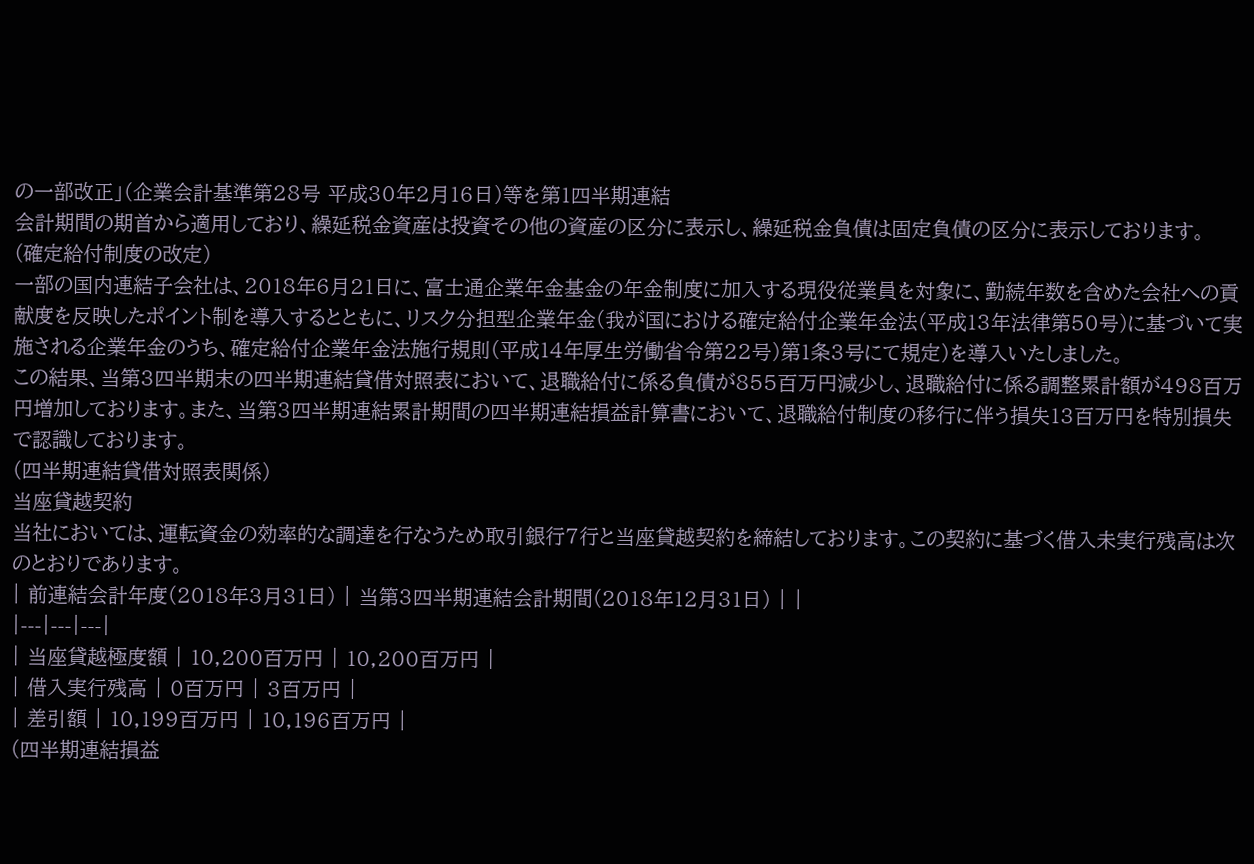の一部改正」(企業会計基準第28号 平成30年2月16日)等を第1四半期連結
会計期間の期首から適用しており、繰延税金資産は投資その他の資産の区分に表示し、繰延税金負債は固定負債の区分に表示しております。
(確定給付制度の改定)
一部の国内連結子会社は、2018年6月21日に、富士通企業年金基金の年金制度に加入する現役従業員を対象に、勤続年数を含めた会社への貢献度を反映したポイント制を導入するとともに、リスク分担型企業年金(我が国における確定給付企業年金法(平成13年法律第50号)に基づいて実施される企業年金のうち、確定給付企業年金法施行規則(平成14年厚生労働省令第22号)第1条3号にて規定)を導入いたしました。
この結果、当第3四半期末の四半期連結貸借対照表において、退職給付に係る負債が855百万円減少し、退職給付に係る調整累計額が498百万円増加しております。また、当第3四半期連結累計期間の四半期連結損益計算書において、退職給付制度の移行に伴う損失13百万円を特別損失で認識しております。
(四半期連結貸借対照表関係)
当座貸越契約
当社においては、運転資金の効率的な調達を行なうため取引銀行7行と当座貸越契約を締結しております。この契約に基づく借入未実行残高は次のとおりであります。
| 前連結会計年度(2018年3月31日) | 当第3四半期連結会計期間(2018年12月31日) | |
|---|---|---|
| 当座貸越極度額 | 10,200百万円 | 10,200百万円 |
| 借入実行残高 | 0百万円 | 3百万円 |
| 差引額 | 10,199百万円 | 10,196百万円 |
(四半期連結損益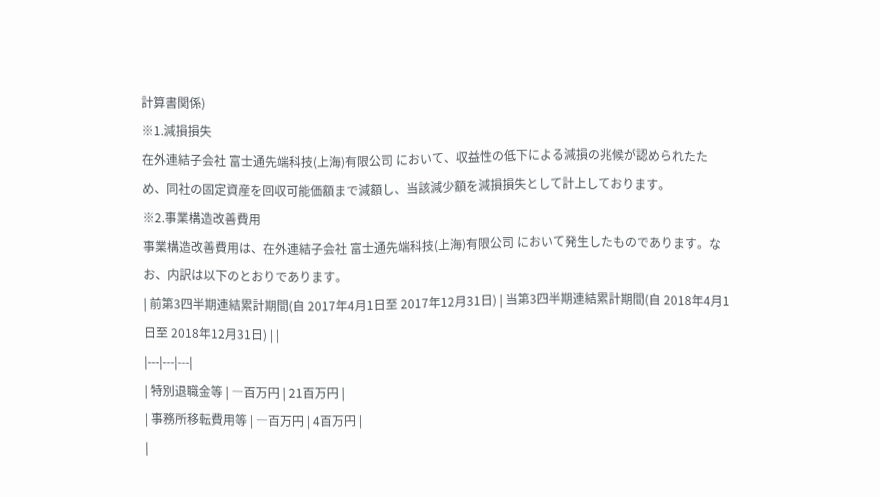計算書関係)
※1.減損損失
在外連結子会社 富士通先端科技(上海)有限公司 において、収益性の低下による減損の兆候が認められたため、同社の固定資産を回収可能価額まで減額し、当該減少額を減損損失として計上しております。
※2.事業構造改善費用
事業構造改善費用は、在外連結子会社 富士通先端科技(上海)有限公司 において発生したものであります。なお、内訳は以下のとおりであります。
| 前第3四半期連結累計期間(自 2017年4月1日至 2017年12月31日) | 当第3四半期連結累計期間(自 2018年4月1日至 2018年12月31日) | |
|---|---|---|
| 特別退職金等 | ―百万円 | 21百万円 |
| 事務所移転費用等 | ―百万円 | 4百万円 |
|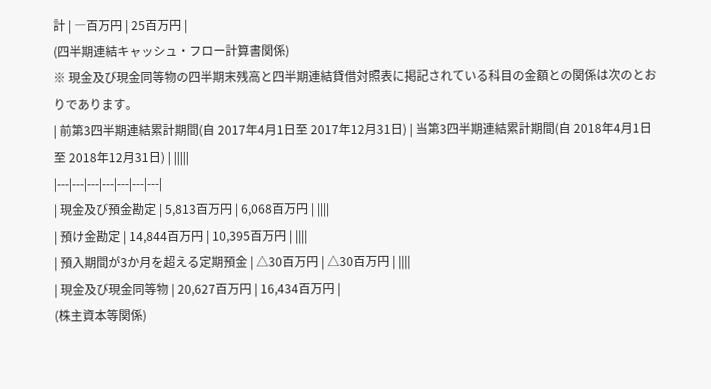計 | ―百万円 | 25百万円 |
(四半期連結キャッシュ・フロー計算書関係)
※ 現金及び現金同等物の四半期末残高と四半期連結貸借対照表に掲記されている科目の金額との関係は次のとおりであります。
| 前第3四半期連結累計期間(自 2017年4月1日至 2017年12月31日) | 当第3四半期連結累計期間(自 2018年4月1日至 2018年12月31日) | |||||
|---|---|---|---|---|---|---|
| 現金及び預金勘定 | 5,813百万円 | 6,068百万円 | ||||
| 預け金勘定 | 14,844百万円 | 10,395百万円 | ||||
| 預入期間が3か月を超える定期預金 | △30百万円 | △30百万円 | ||||
| 現金及び現金同等物 | 20,627百万円 | 16,434百万円 |
(株主資本等関係)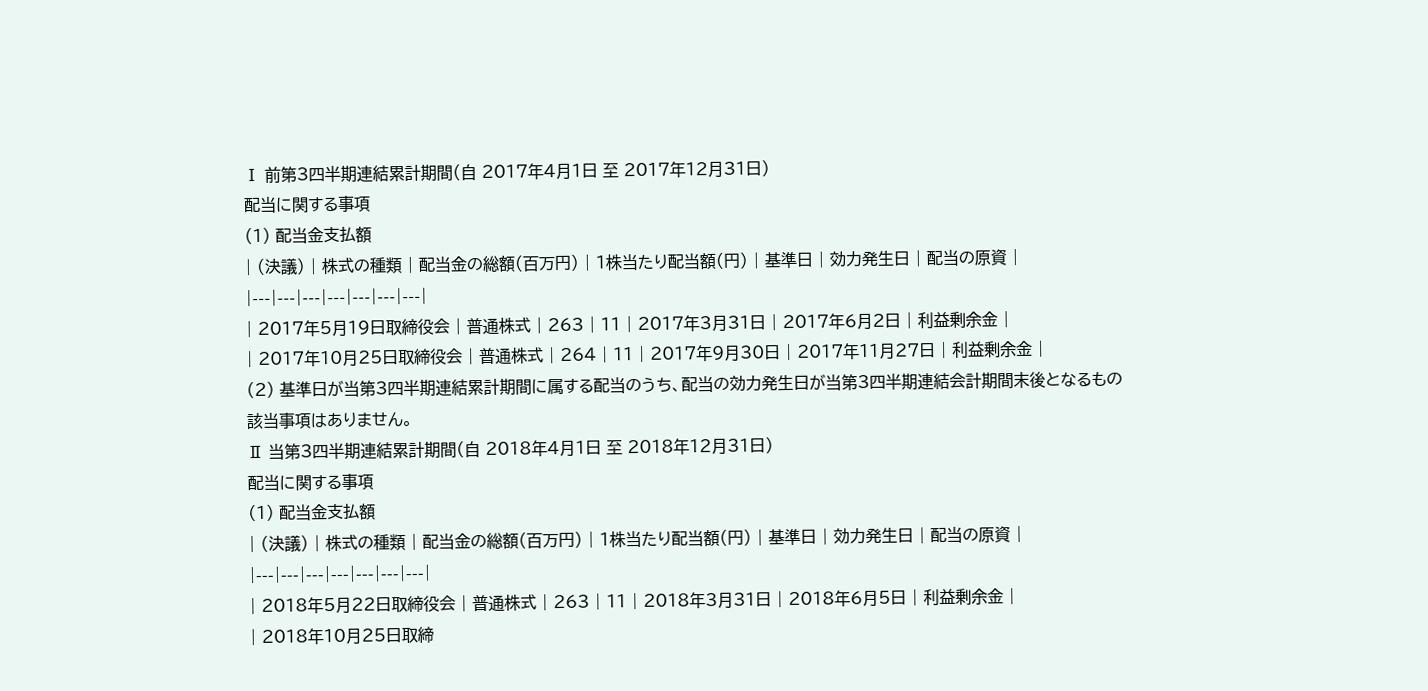Ⅰ 前第3四半期連結累計期間(自 2017年4月1日 至 2017年12月31日)
配当に関する事項
(1) 配当金支払額
| (決議) | 株式の種類 | 配当金の総額(百万円) | 1株当たり配当額(円) | 基準日 | 効力発生日 | 配当の原資 |
|---|---|---|---|---|---|---|
| 2017年5月19日取締役会 | 普通株式 | 263 | 11 | 2017年3月31日 | 2017年6月2日 | 利益剰余金 |
| 2017年10月25日取締役会 | 普通株式 | 264 | 11 | 2017年9月30日 | 2017年11月27日 | 利益剰余金 |
(2) 基準日が当第3四半期連結累計期間に属する配当のうち、配当の効力発生日が当第3四半期連結会計期間末後となるもの
該当事項はありません。
Ⅱ 当第3四半期連結累計期間(自 2018年4月1日 至 2018年12月31日)
配当に関する事項
(1) 配当金支払額
| (決議) | 株式の種類 | 配当金の総額(百万円) | 1株当たり配当額(円) | 基準日 | 効力発生日 | 配当の原資 |
|---|---|---|---|---|---|---|
| 2018年5月22日取締役会 | 普通株式 | 263 | 11 | 2018年3月31日 | 2018年6月5日 | 利益剰余金 |
| 2018年10月25日取締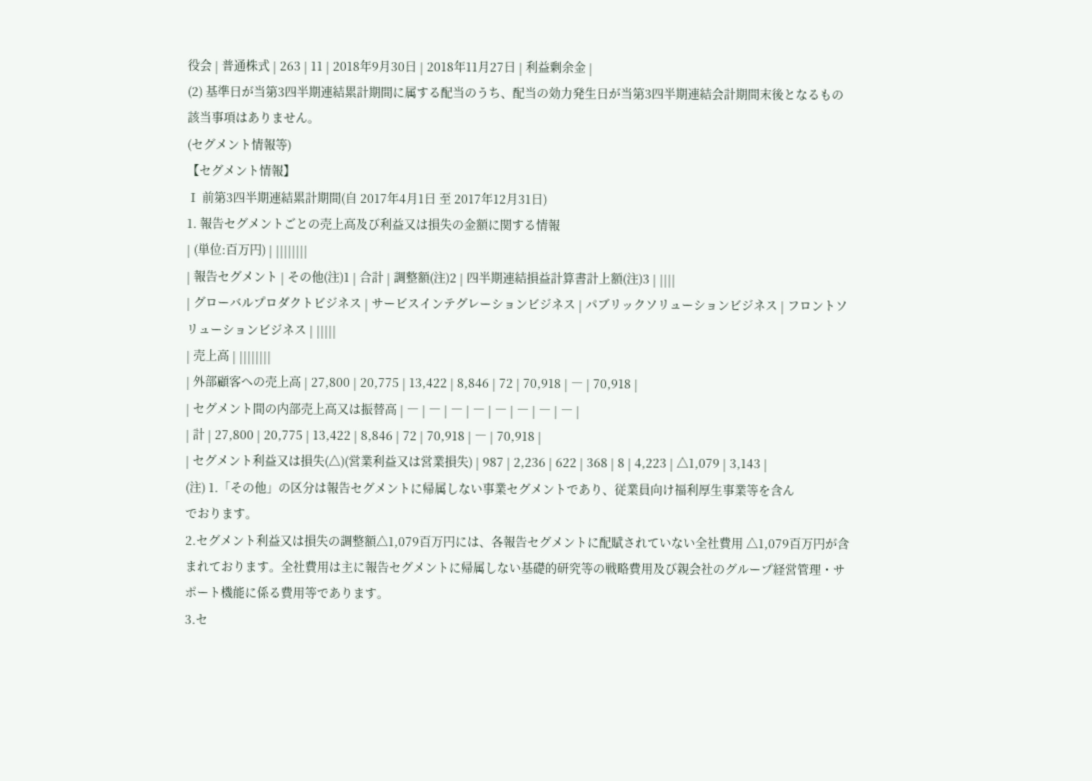役会 | 普通株式 | 263 | 11 | 2018年9月30日 | 2018年11月27日 | 利益剰余金 |
(2) 基準日が当第3四半期連結累計期間に属する配当のうち、配当の効力発生日が当第3四半期連結会計期間末後となるもの
該当事項はありません。
(セグメント情報等)
【セグメント情報】
Ⅰ 前第3四半期連結累計期間(自 2017年4月1日 至 2017年12月31日)
1. 報告セグメントごとの売上高及び利益又は損失の金額に関する情報
| (単位:百万円) | ||||||||
| 報告セグメント | その他(注)1 | 合計 | 調整額(注)2 | 四半期連結損益計算書計上額(注)3 | ||||
| グローバルプロダクトビジネス | サービスインテグレーションビジネス | パブリックソリューションビジネス | フロントソリューションビジネス | |||||
| 売上高 | ||||||||
| 外部顧客への売上高 | 27,800 | 20,775 | 13,422 | 8,846 | 72 | 70,918 | ― | 70,918 |
| セグメント間の内部売上高又は振替高 | ― | ― | ― | ― | ― | ― | ― | ― |
| 計 | 27,800 | 20,775 | 13,422 | 8,846 | 72 | 70,918 | ― | 70,918 |
| セグメント利益又は損失(△)(営業利益又は営業損失) | 987 | 2,236 | 622 | 368 | 8 | 4,223 | △1,079 | 3,143 |
(注) 1.「その他」の区分は報告セグメントに帰属しない事業セグメントであり、従業員向け福利厚生事業等を含ん
でおります。
2.セグメント利益又は損失の調整額△1,079百万円には、各報告セグメントに配賦されていない全社費用 △1,079百万円が含まれております。全社費用は主に報告セグメントに帰属しない基礎的研究等の戦略費用及び親会社のグループ経営管理・サポート機能に係る費用等であります。
3.セ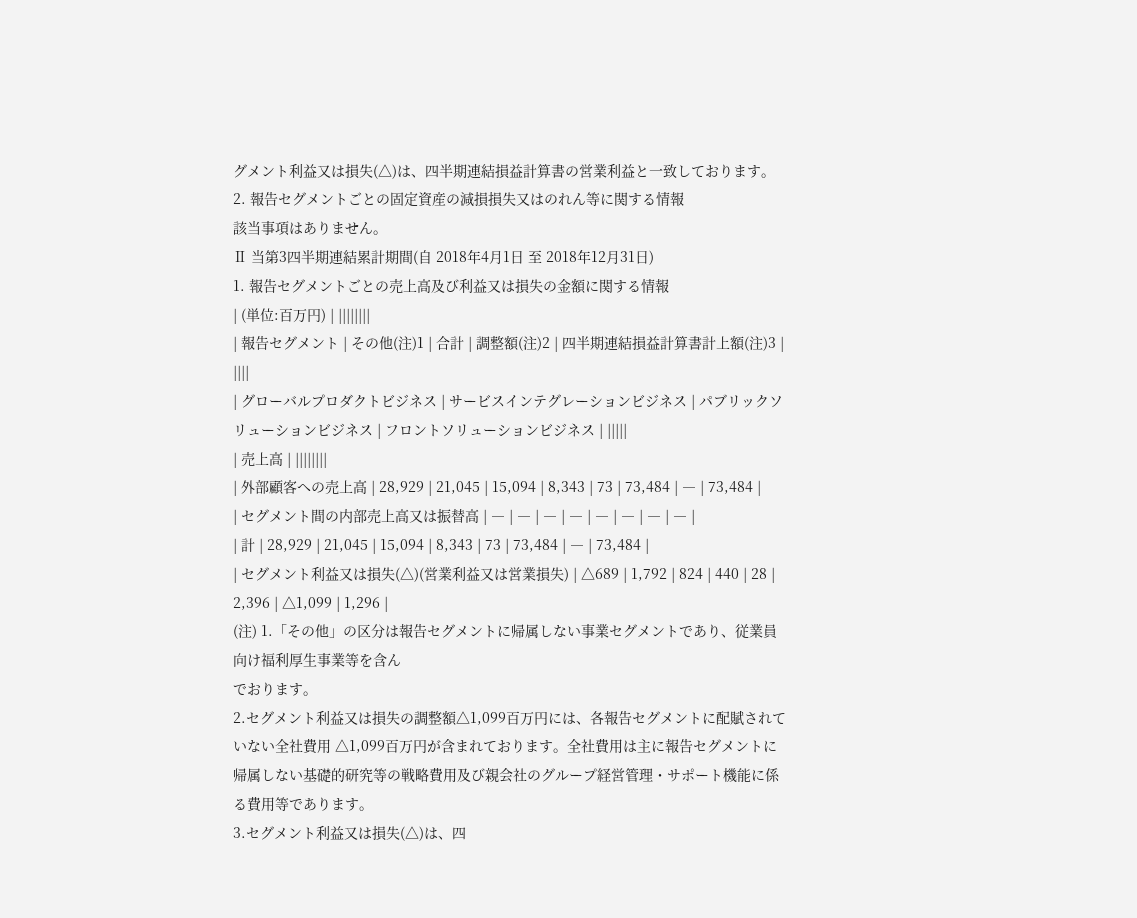グメント利益又は損失(△)は、四半期連結損益計算書の営業利益と一致しております。
2. 報告セグメントごとの固定資産の減損損失又はのれん等に関する情報
該当事項はありません。
Ⅱ 当第3四半期連結累計期間(自 2018年4月1日 至 2018年12月31日)
1. 報告セグメントごとの売上高及び利益又は損失の金額に関する情報
| (単位:百万円) | ||||||||
| 報告セグメント | その他(注)1 | 合計 | 調整額(注)2 | 四半期連結損益計算書計上額(注)3 | ||||
| グローバルプロダクトビジネス | サービスインテグレーションビジネス | パブリックソリューションビジネス | フロントソリューションビジネス | |||||
| 売上高 | ||||||||
| 外部顧客への売上高 | 28,929 | 21,045 | 15,094 | 8,343 | 73 | 73,484 | ― | 73,484 |
| セグメント間の内部売上高又は振替高 | ― | ― | ― | ― | ― | ― | ― | ― |
| 計 | 28,929 | 21,045 | 15,094 | 8,343 | 73 | 73,484 | ― | 73,484 |
| セグメント利益又は損失(△)(営業利益又は営業損失) | △689 | 1,792 | 824 | 440 | 28 | 2,396 | △1,099 | 1,296 |
(注) 1.「その他」の区分は報告セグメントに帰属しない事業セグメントであり、従業員向け福利厚生事業等を含ん
でおります。
2.セグメント利益又は損失の調整額△1,099百万円には、各報告セグメントに配賦されていない全社費用 △1,099百万円が含まれております。全社費用は主に報告セグメントに帰属しない基礎的研究等の戦略費用及び親会社のグループ経営管理・サポート機能に係る費用等であります。
3.セグメント利益又は損失(△)は、四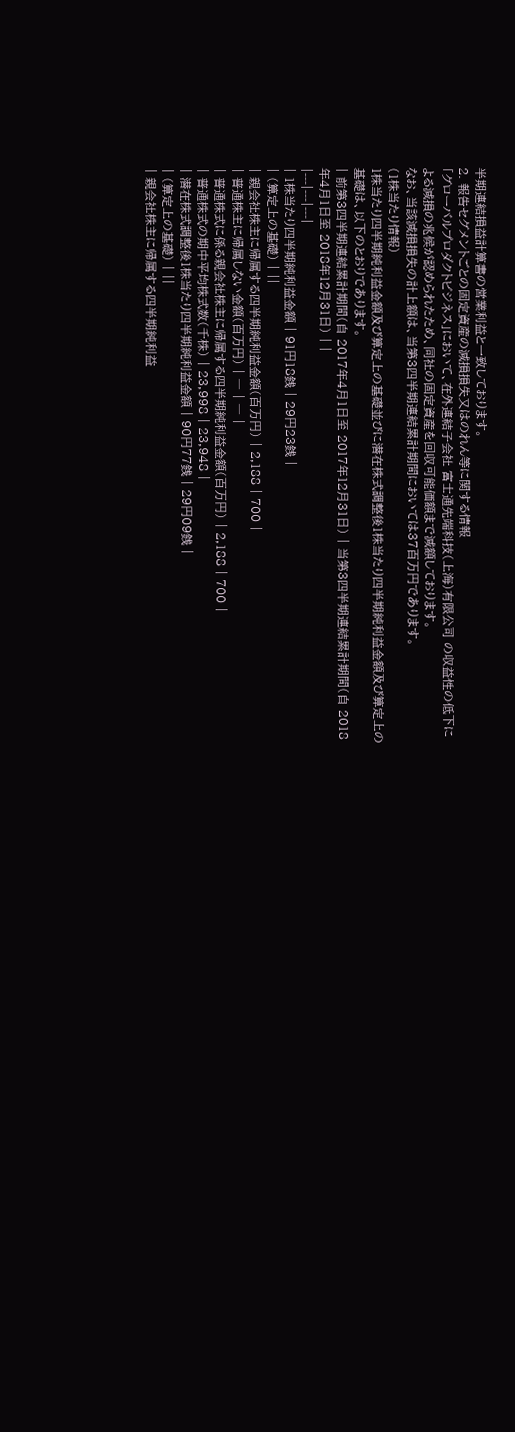半期連結損益計算書の営業利益と一致しております。
2. 報告セグメントごとの固定資産の減損損失又はのれん等に関する情報
「グローバルプロダクトビジネス」において、在外連結子会社 富士通先端科技(上海)有限公司 の収益性の低下による減損の兆候が認められたため、同社の固定資産を回収可能価額まで減額しております。
なお、当該減損損失の計上額は、当第3四半期連結累計期間においては37百万円であります。
(1株当たり情報)
1株当たり四半期純利益金額及び算定上の基礎並びに潜在株式調整後1株当たり四半期純利益金額及び算定上の基礎は、以下のとおりであります。
| 前第3四半期連結累計期間(自 2017年4月1日至 2017年12月31日) | 当第3四半期連結累計期間(自 2018年4月1日至 2018年12月31日) | |
|---|---|---|
| 1株当たり四半期純利益金額 | 91円18銭 | 29円23銭 |
| (算定上の基礎) | ||
| 親会社株主に帰属する四半期純利益金額(百万円) | 2,188 | 700 |
| 普通株主に帰属しない金額(百万円) | ― | ― |
| 普通株式に係る親会社株主に帰属する四半期純利益金額(百万円) | 2,188 | 700 |
| 普通株式の期中平均株式数(千株) | 23,998 | 23,948 |
| 潜在株式調整後1株当たり四半期純利益金額 | 90円77銭 | 29円09銭 |
| (算定上の基礎) | ||
| 親会社株主に帰属する四半期純利益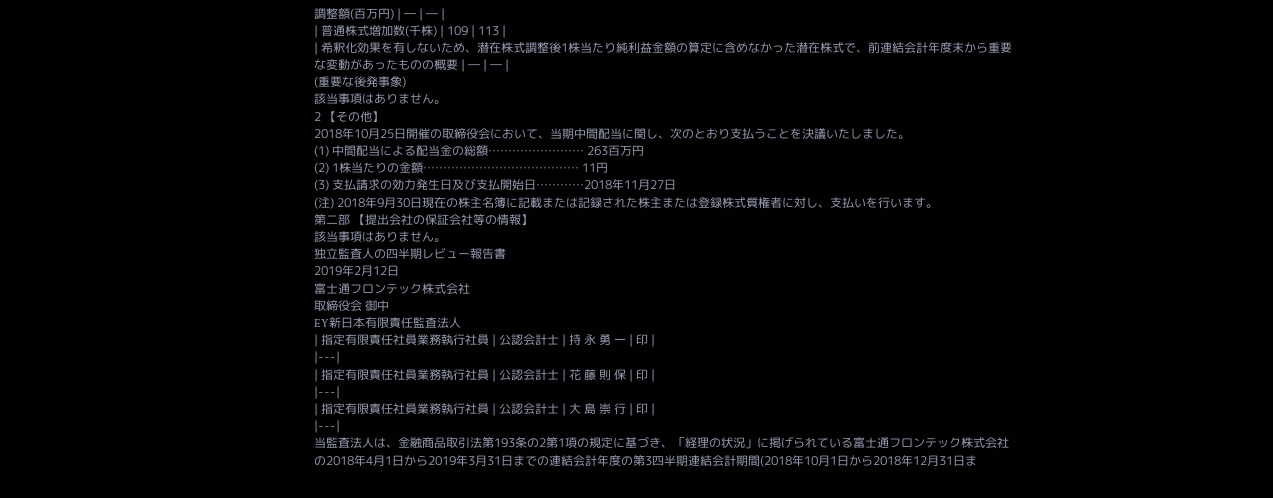調整額(百万円) | ― | ― |
| 普通株式増加数(千株) | 109 | 113 |
| 希釈化効果を有しないため、潜在株式調整後1株当たり純利益金額の算定に含めなかった潜在株式で、前連結会計年度末から重要な変動があったものの概要 | ― | ― |
(重要な後発事象)
該当事項はありません。
2 【その他】
2018年10月25日開催の取締役会において、当期中間配当に関し、次のとおり支払うことを決議いたしました。
(1) 中間配当による配当金の総額…………………… 263百万円
(2) 1株当たりの金額………………………………… 11円
(3) 支払請求の効力発生日及び支払開始日…………2018年11月27日
(注) 2018年9月30日現在の株主名簿に記載または記録された株主または登録株式質権者に対し、支払いを行います。
第二部 【提出会社の保証会社等の情報】
該当事項はありません。
独立監査人の四半期レビュー報告書
2019年2月12日
富士通フロンテック株式会社
取締役会 御中
EY新日本有限責任監査法人
| 指定有限責任社員業務執行社員 | 公認会計士 | 持 永 勇 一 | 印 |
|---|
| 指定有限責任社員業務執行社員 | 公認会計士 | 花 藤 則 保 | 印 |
|---|
| 指定有限責任社員業務執行社員 | 公認会計士 | 大 島 崇 行 | 印 |
|---|
当監査法人は、金融商品取引法第193条の2第1項の規定に基づき、「経理の状況」に掲げられている富士通フロンテック株式会社の2018年4月1日から2019年3月31日までの連結会計年度の第3四半期連結会計期間(2018年10月1日から2018年12月31日ま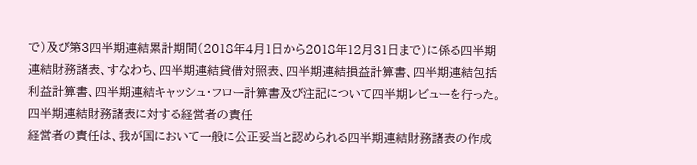で)及び第3四半期連結累計期間(2018年4月1日から2018年12月31日まで)に係る四半期連結財務諸表、すなわち、四半期連結貸借対照表、四半期連結損益計算書、四半期連結包括利益計算書、四半期連結キャッシュ・フロー計算書及び注記について四半期レビューを行った。
四半期連結財務諸表に対する経営者の責任
経営者の責任は、我が国において一般に公正妥当と認められる四半期連結財務諸表の作成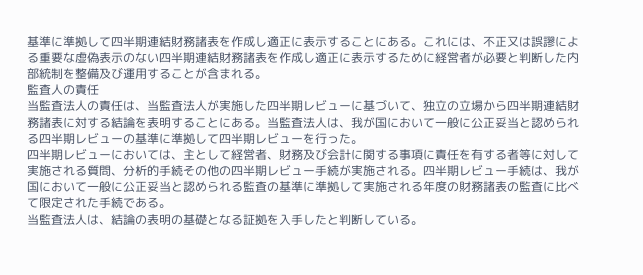基準に準拠して四半期連結財務諸表を作成し適正に表示することにある。これには、不正又は誤謬による重要な虚偽表示のない四半期連結財務諸表を作成し適正に表示するために経営者が必要と判断した内部統制を整備及び運用することが含まれる。
監査人の責任
当監査法人の責任は、当監査法人が実施した四半期レビューに基づいて、独立の立場から四半期連結財務諸表に対する結論を表明することにある。当監査法人は、我が国において一般に公正妥当と認められる四半期レビューの基準に準拠して四半期レビューを行った。
四半期レビューにおいては、主として経営者、財務及び会計に関する事項に責任を有する者等に対して実施される質問、分析的手続その他の四半期レビュー手続が実施される。四半期レビュー手続は、我が国において一般に公正妥当と認められる監査の基準に準拠して実施される年度の財務諸表の監査に比べて限定された手続である。
当監査法人は、結論の表明の基礎となる証拠を入手したと判断している。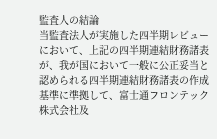監査人の結論
当監査法人が実施した四半期レビューにおいて、上記の四半期連結財務諸表が、我が国において一般に公正妥当と認められる四半期連結財務諸表の作成基準に準拠して、富士通フロンテック株式会社及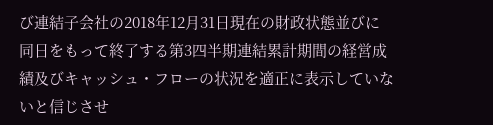び連結子会社の2018年12月31日現在の財政状態並びに同日をもって終了する第3四半期連結累計期間の経営成績及びキャッシュ・フローの状況を適正に表示していないと信じさせ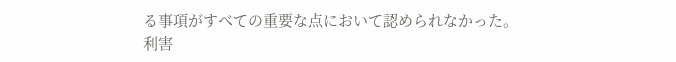る事項がすべての重要な点において認められなかった。
利害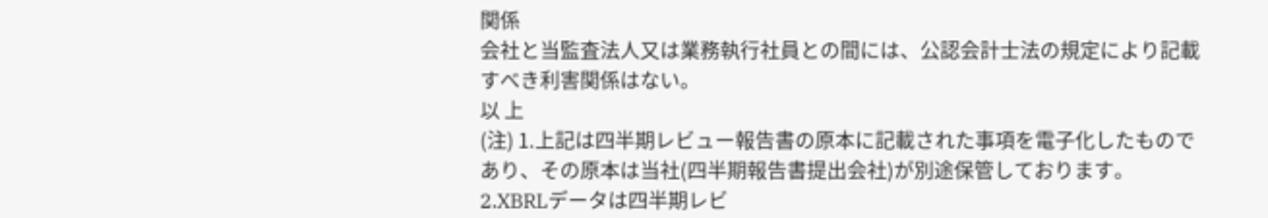関係
会社と当監査法人又は業務執行社員との間には、公認会計士法の規定により記載すべき利害関係はない。
以 上
(注) 1.上記は四半期レビュー報告書の原本に記載された事項を電子化したものであり、その原本は当社(四半期報告書提出会社)が別途保管しております。2.XBRLデータは四半期レビ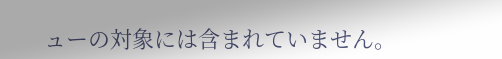ューの対象には含まれていません。